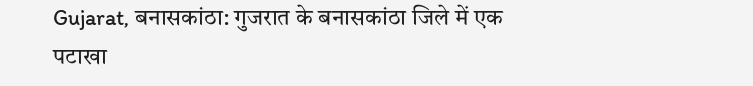Gujarat, बनासकांठा: गुजरात के बनासकांठा जिले में एक पटाखा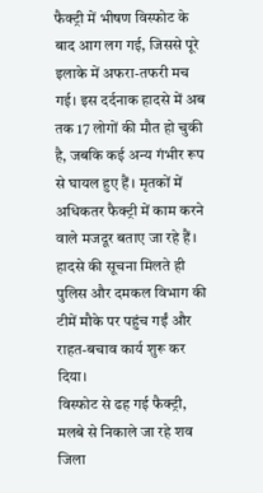फैक्ट्री में भीषण विस्फोट के बाद आग लग गई, जिससे पूरे इलाके में अफरा-तफरी मच गई। इस दर्दनाक हादसे में अब तक 17 लोगों की मौत हो चुकी है, जबकि कई अन्य गंभीर रूप से घायल हुए हैं। मृतकों में अधिकतर फैक्ट्री में काम करने वाले मजदूर बताए जा रहे हैं। हादसे की सूचना मिलते ही पुलिस और दमकल विभाग की टीमें मौके पर पहुंच गईं और राहत-बचाव कार्य शुरू कर दिया।
विस्फोट से ढह गई फैक्ट्री, मलबे से निकाले जा रहे शव
जिला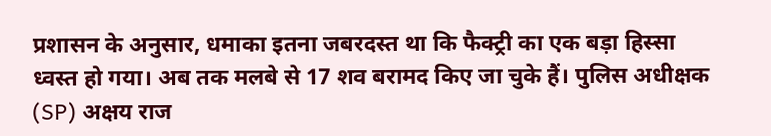प्रशासन के अनुसार, धमाका इतना जबरदस्त था कि फैक्ट्री का एक बड़ा हिस्सा ध्वस्त हो गया। अब तक मलबे से 17 शव बरामद किए जा चुके हैं। पुलिस अधीक्षक (SP) अक्षय राज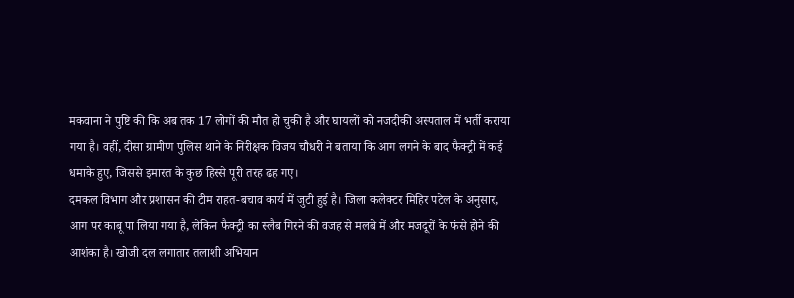मकवाना ने पुष्टि की कि अब तक 17 लोगों की मौत हो चुकी है और घायलों को नजदीकी अस्पताल में भर्ती कराया गया है। वहीं, दीसा ग्रामीण पुलिस थाने के निरीक्षक विजय चौधरी ने बताया कि आग लगने के बाद फैक्ट्री में कई धमाके हुए, जिससे इमारत के कुछ हिस्से पूरी तरह ढह गए।
दमकल विभाग और प्रशासन की टीम राहत-बचाव कार्य में जुटी हुई है। जिला कलेक्टर मिहिर पटेल के अनुसार, आग पर काबू पा लिया गया है, लेकिन फैक्ट्री का स्लैब गिरने की वजह से मलबे में और मजदूरों के फंसे होने की आशंका है। खोजी दल लगातार तलाशी अभियान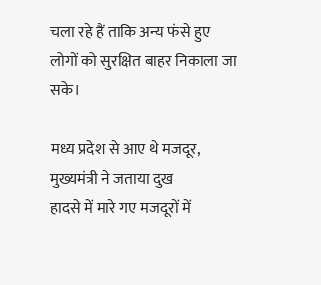चला रहे हैं ताकि अन्य फंसे हुए लोगों को सुरक्षित बाहर निकाला जा सके।

मध्य प्रदेश से आए थे मजदूर, मुख्यमंत्री ने जताया दुख
हादसे में मारे गए मजदूरों में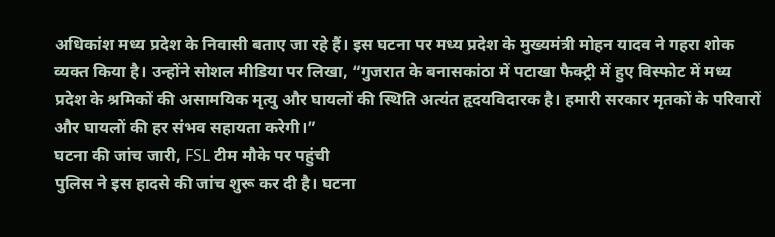अधिकांश मध्य प्रदेश के निवासी बताए जा रहे हैं। इस घटना पर मध्य प्रदेश के मुख्यमंत्री मोहन यादव ने गहरा शोक व्यक्त किया है। उन्होंने सोशल मीडिया पर लिखा, “गुजरात के बनासकांठा में पटाखा फैक्ट्री में हुए विस्फोट में मध्य प्रदेश के श्रमिकों की असामयिक मृत्यु और घायलों की स्थिति अत्यंत हृदयविदारक है। हमारी सरकार मृतकों के परिवारों और घायलों की हर संभव सहायता करेगी।”
घटना की जांच जारी, FSL टीम मौके पर पहुंची
पुलिस ने इस हादसे की जांच शुरू कर दी है। घटना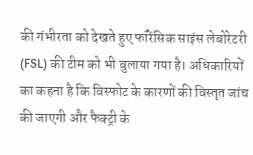की गंभीरता को देखते हुए फॉरेंसिक साइंस लेबोरेटरी (FSL) की टीम को भी बुलाया गया है। अधिकारियों का कहना है कि विस्फोट के कारणों की विस्तृत जांच की जाएगी और फैक्ट्री के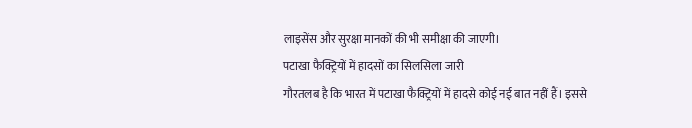लाइसेंस और सुरक्षा मानकों की भी समीक्षा की जाएगी।
पटाखा फैक्ट्रियों में हादसों का सिलसिला जारी
गौरतलब है कि भारत में पटाखा फैक्ट्रियों में हादसे कोई नई बात नहीं हैं। इससे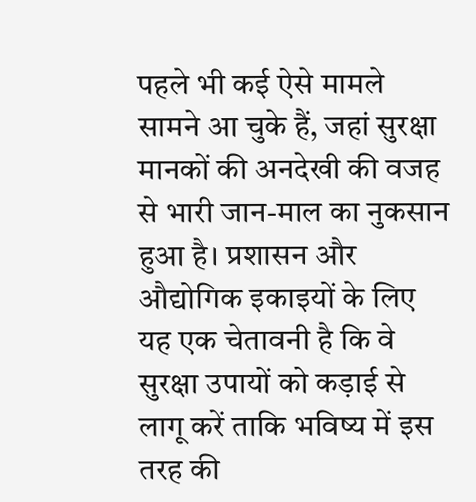पहले भी कई ऐसे मामले सामने आ चुके हैं, जहां सुरक्षा मानकों की अनदेखी की वजह से भारी जान-माल का नुकसान हुआ है। प्रशासन और औद्योगिक इकाइयों के लिए यह एक चेतावनी है कि वे सुरक्षा उपायों को कड़ाई से लागू करें ताकि भविष्य में इस तरह की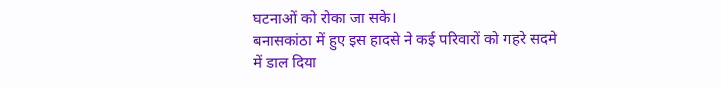घटनाओं को रोका जा सके।
बनासकांठा में हुए इस हादसे ने कई परिवारों को गहरे सदमे में डाल दिया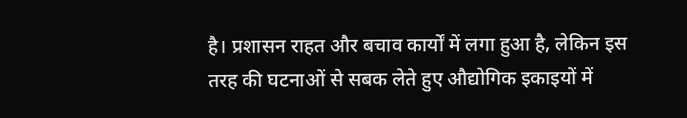है। प्रशासन राहत और बचाव कार्यों में लगा हुआ है, लेकिन इस तरह की घटनाओं से सबक लेते हुए औद्योगिक इकाइयों में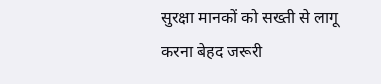सुरक्षा मानकों को सख्ती से लागू करना बेहद जरूरी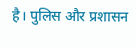है। पुलिस और प्रशासन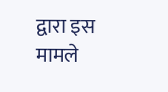द्वारा इस मामले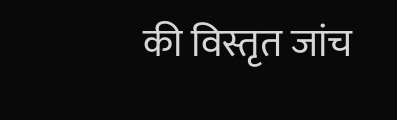की विस्तृत जांच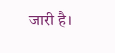जारी है।